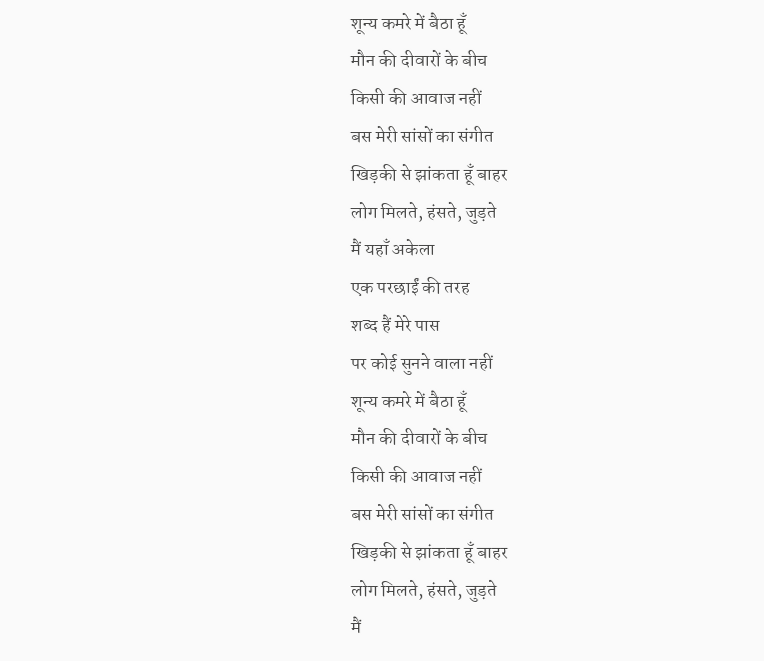शून्य कमरे में बैठा हूँ
मौन की दीवारों के बीच
किसी की आवाज नहीं
बस मेरी सांसों का संगीत
खिड़की से झांकता हूँ बाहर
लोग मिलते, हंसते, जुड़ते
मैं यहाँ अकेला
एक परछाईं की तरह
शब्द हैं मेरे पास
पर कोई सुनने वाला नहीं
शून्य कमरे में बैठा हूँ
मौन की दीवारों के बीच
किसी की आवाज नहीं
बस मेरी सांसों का संगीत
खिड़की से झांकता हूँ बाहर
लोग मिलते, हंसते, जुड़ते
मैं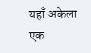यहाँ अकेला
एक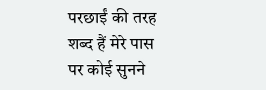परछाईं की तरह
शब्द हैं मेरे पास
पर कोई सुनने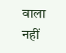वाला नहीं